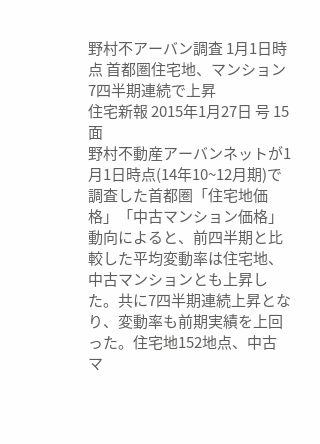野村不アーバン調査 1月1日時点 首都圏住宅地、マンション 7四半期連続で上昇
住宅新報 2015年1月27日 号 15面
野村不動産アーバンネットが1月1日時点(14年10~12月期)で調査した首都圏「住宅地価格」「中古マンション価格」動向によると、前四半期と比較した平均変動率は住宅地、中古マンションとも上昇した。共に7四半期連続上昇となり、変動率も前期実績を上回った。住宅地152地点、中古マ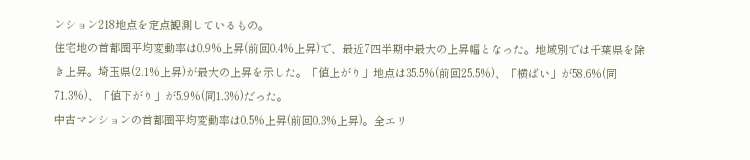ンション218地点を定点観測しているもの。
住宅地の首都圏平均変動率は0.9%上昇(前回0.4%上昇)で、最近7四半期中最大の上昇幅となった。地域別では千葉県を除き上昇。埼玉県(2.1%上昇)が最大の上昇を示した。「値上がり」地点は35.5%(前回25.5%)、「横ばい」が58.6%(同71.3%)、「値下がり」が5.9%(同1.3%)だった。
中古マンションの首都圏平均変動率は0.5%上昇(前回0.3%上昇)。全エリ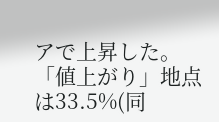アで上昇した。「値上がり」地点は33.5%(同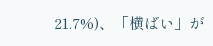21.7%)、「横ばい」が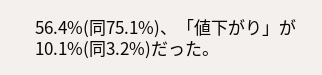56.4%(同75.1%)、「値下がり」が10.1%(同3.2%)だった。